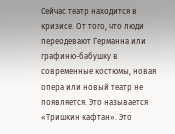Сейчас театр находится в кризисе. От того, что люди переодевают Германна или графиню-бабушку в современные костюмы, новая опера или новый театр не появляется. Это называется «Тришкин кафтан». Это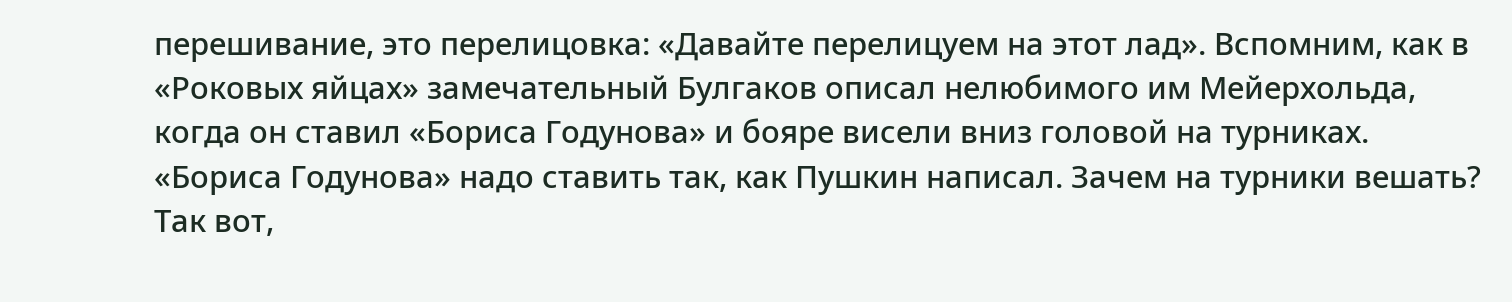перешивание, это перелицовка: «Давайте перелицуем на этот лад». Вспомним, как в «Роковых яйцах» замечательный Булгаков описал нелюбимого им Мейерхольда, когда он ставил «Бориса Годунова» и бояре висели вниз головой на турниках. «Бориса Годунова» надо ставить так, как Пушкин написал. Зачем на турники вешать? Так вот,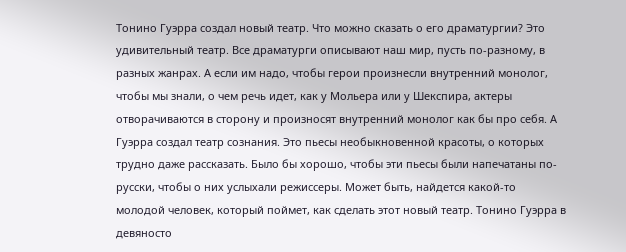Тонино Гуэрра создал новый театр. Что можно сказать о его драматургии? Это удивительный театр. Все драматурги описывают наш мир, пусть по-разному, в разных жанрах. А если им надо, чтобы герои произнесли внутренний монолог, чтобы мы знали, о чем речь идет, как у Мольера или у Шекспира, актеры отворачиваются в сторону и произносят внутренний монолог как бы про себя. А Гуэрра создал театр сознания. Это пьесы необыкновенной красоты, о которых трудно даже рассказать. Было бы хорошо, чтобы эти пьесы были напечатаны по-русски, чтобы о них услыхали режиссеры. Может быть, найдется какой-то молодой человек, который поймет, как сделать этот новый театр. Тонино Гуэрра в девяносто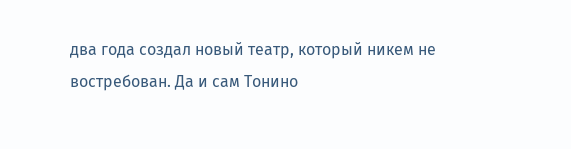два года создал новый театр, который никем не востребован. Да и сам Тонино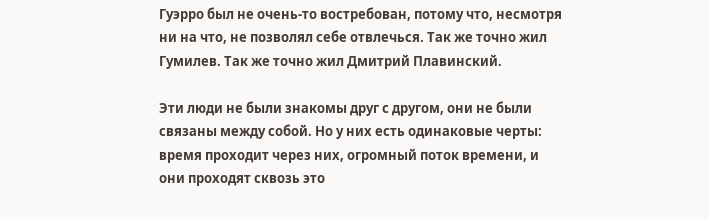Гуэрро был не очень-то востребован, потому что, несмотря ни на что, не позволял себе отвлечься. Так же точно жил Гумилев. Так же точно жил Дмитрий Плавинский.

Эти люди не были знакомы друг с другом, они не были связаны между собой. Но у них есть одинаковые черты: время проходит через них, огромный поток времени, и они проходят сквозь это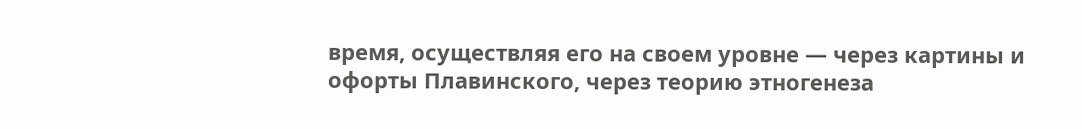время, осуществляя его на своем уровне — через картины и офорты Плавинского, через теорию этногенеза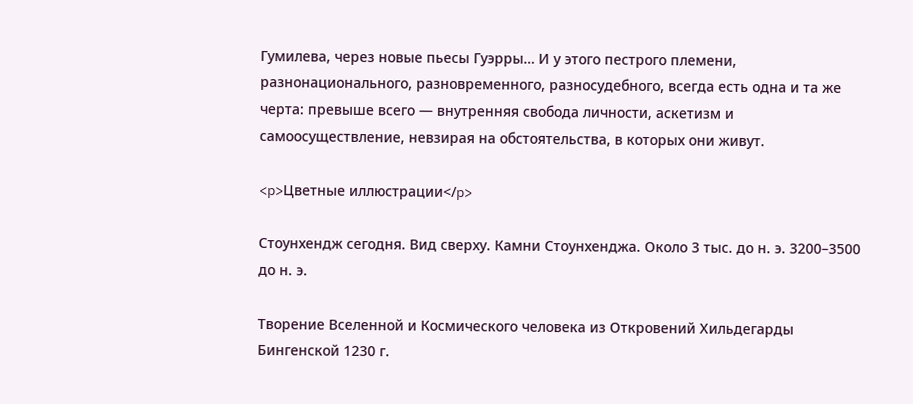Гумилева, через новые пьесы Гуэрры… И у этого пестрого племени, разнонационального, разновременного, разносудебного, всегда есть одна и та же черта: превыше всего — внутренняя свобода личности, аскетизм и самоосуществление, невзирая на обстоятельства, в которых они живут.

<p>Цветные иллюстрации</p>

Стоунхендж сегодня. Вид сверху. Камни Стоунхенджа. Около 3 тыс. до н. э. 3200–3500 до н. э.

Творение Вселенной и Космического человека из Откровений Хильдегарды Бингенской 1230 г.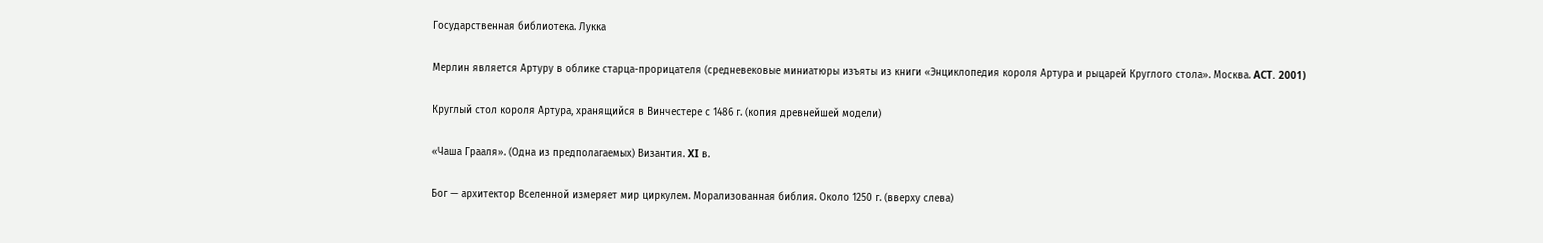Государственная библиотека. Лукка

Мерлин является Артуру в облике старца-прорицателя (средневековые миниатюры изъяты из книги «Энциклопедия короля Артура и рыцарей Круглого стола». Москва. ACT. 2001)

Круглый стол короля Артура, хранящийся в Винчестере с 1486 г. (копия древнейшей модели)

«Чаша Грааля». (Одна из предполагаемых) Византия. XI в.

Бог — архитектор Вселенной измеряет мир циркулем. Морализованная библия. Около 1250 г. (вверху слева)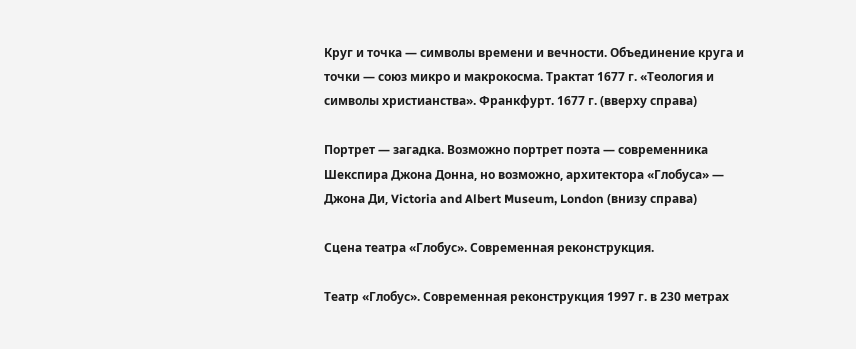Круг и точка — символы времени и вечности. Объединение круга и точки — союз микро и макрокосма. Трактат 1677 г. «Теология и символы христианства». Франкфурт. 1677 г. (вверху справа)

Портрет — загадка. Возможно портрет поэта — современника Шекспира Джона Донна, но возможно, архитектора «Глобуса» — Джона Ди, Victoria and Albert Museum, London (внизу справа)

Сцена театра «Глобус». Современная реконструкция.

Театр «Глобус». Современная реконструкция 1997 г. в 230 метрах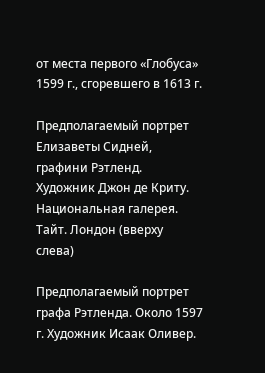от места первого «Глобуса» 1599 г., сгоревшего в 1613 г.

Предполагаемый портрет Елизаветы Сидней, графини Рэтленд. Художник Джон де Криту. Национальная галерея. Тайт. Лондон (вверху слева)

Предполагаемый портрет графа Рэтленда. Около 1597 г. Художник Исаак Оливер.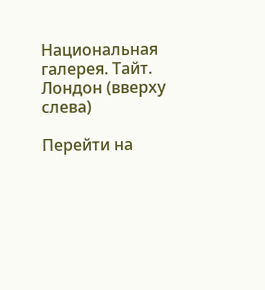Национальная галерея. Тайт. Лондон (вверху слева)

Перейти на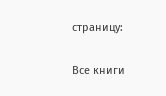страницу:

Все книги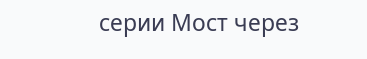серии Мост через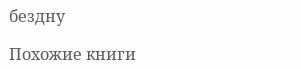бездну

Похожие книги